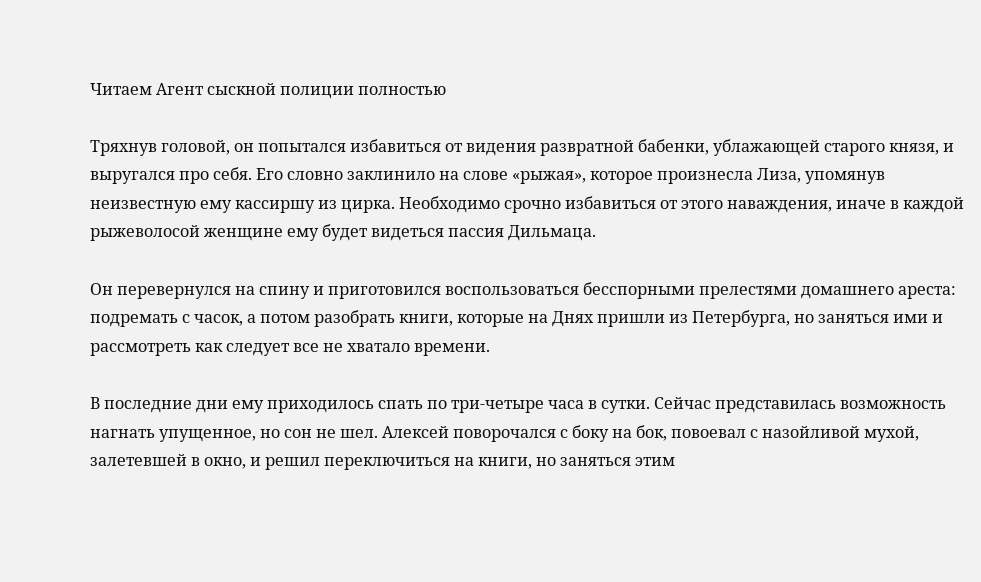Читаем Агент сыскной полиции полностью

Тряхнув головой, он попытался избавиться от видения развратной бабенки, ублажающей старого князя, и выругался про себя. Его словно заклинило на слове «рыжая», которое произнесла Лиза, упомянув неизвестную ему кассиршу из цирка. Необходимо срочно избавиться от этого наваждения, иначе в каждой рыжеволосой женщине ему будет видеться пассия Дильмаца.

Он перевернулся на спину и приготовился воспользоваться бесспорными прелестями домашнего ареста: подремать с часок, а потом разобрать книги, которые на Днях пришли из Петербурга, но заняться ими и рассмотреть как следует все не хватало времени.

В последние дни ему приходилось спать по три-четыре часа в сутки. Сейчас представилась возможность нагнать упущенное, но сон не шел. Алексей поворочался с боку на бок, повоевал с назойливой мухой, залетевшей в окно, и решил переключиться на книги, но заняться этим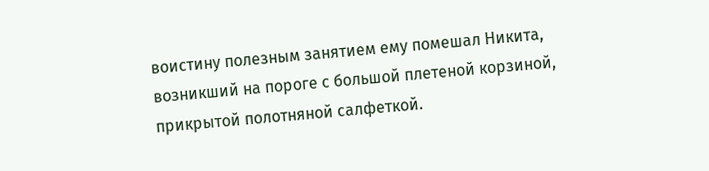воистину полезным занятием ему помешал Никита, возникший на пороге с большой плетеной корзиной, прикрытой полотняной салфеткой.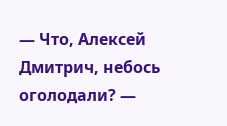— Что, Алексей Дмитрич, небось оголодали? —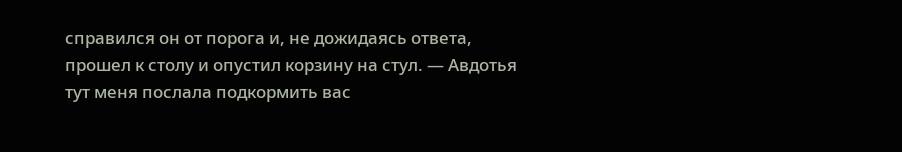справился он от порога и, не дожидаясь ответа, прошел к столу и опустил корзину на стул. — Авдотья тут меня послала подкормить вас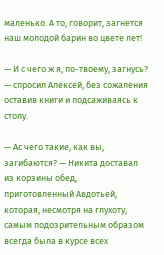маленько. А то, говорит, загнется наш молодой барин во цвете лет!

— И с чего ж я, по-твоему, загнусь? — спросил Алексей, без сожаления оставив книги и подсаживаясь к столу.

— Ас чего такие, как вы, загибаются? — Никита доставал из корзины обед, приготовленный Авдотьей, которая, несмотря на глухоту, самым подозрительным образом всегда была в курсе всех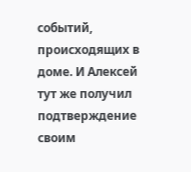событий, происходящих в доме. И Алексей тут же получил подтверждение своим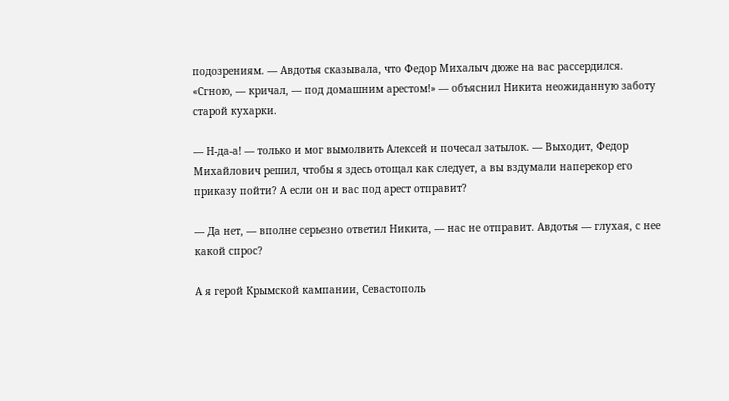подозрениям. — Авдотья сказывала, что Федор Михалыч дюже на вас рассердился. «Сгною, — кричал, — под домашним арестом!» — объяснил Никита неожиданную заботу старой кухарки.

— Н-да-а! — только и мог вымолвить Алексей и почесал затылок. — Выходит, Федор Михайлович решил, чтобы я здесь отощал как следует, а вы вздумали наперекор его приказу пойти? А если он и вас под арест отправит?

— Да нет, — вполне серьезно ответил Никита, — нас не отправит. Авдотья — глухая, с нее какой спрос?

А я герой Крымской кампании, Севастополь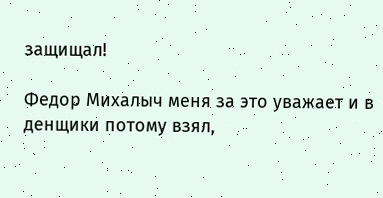защищал!

Федор Михалыч меня за это уважает и в денщики потому взял,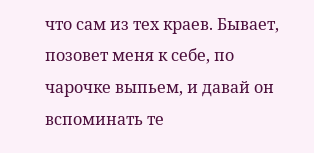что сам из тех краев. Бывает, позовет меня к себе, по чарочке выпьем, и давай он вспоминать те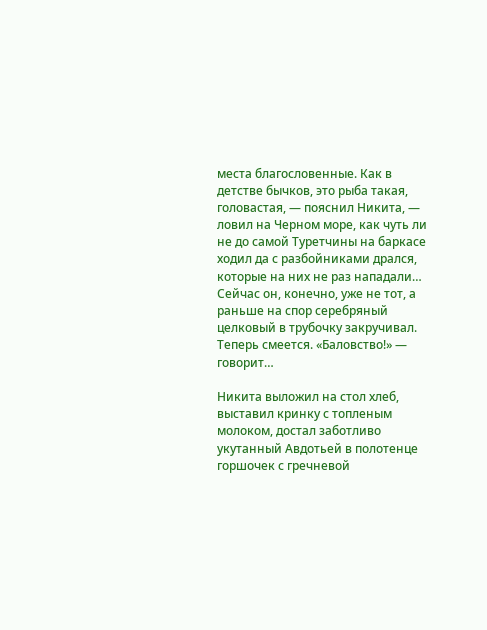места благословенные. Как в детстве бычков, это рыба такая, головастая, — пояснил Никита, — ловил на Черном море, как чуть ли не до самой Туретчины на баркасе ходил да с разбойниками дрался, которые на них не раз нападали… Сейчас он, конечно, уже не тот, а раньше на спор серебряный целковый в трубочку закручивал. Теперь смеется. «Баловство!» — говорит…

Никита выложил на стол хлеб, выставил кринку с топленым молоком, достал заботливо укутанный Авдотьей в полотенце горшочек с гречневой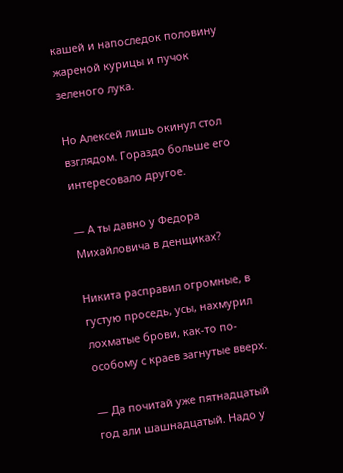кашей и напоследок половину жареной курицы и пучок зеленого лука.

Но Алексей лишь окинул стол взглядом. Гораздо больше его интересовало другое.

— А ты давно у Федора Михайловича в денщиках?

Никита расправил огромные, в густую проседь, усы, нахмурил лохматые брови, как-то по-особому с краев загнутые вверх.

— Да почитай уже пятнадцатый год али шашнадцатый. Надо у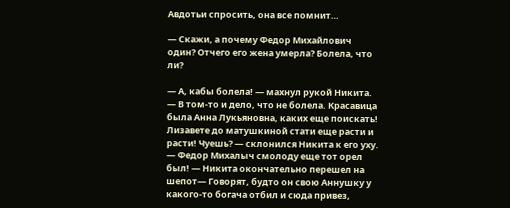Авдотьи спросить, она все помнит…

— Скажи, а почему Федор Михайлович один? Отчего его жена умерла? Болела, что ли?

— А, кабы болела! — махнул рукой Никита. — В том-то и дело, что не болела. Красавица была Анна Лукьяновна, каких еще поискать! Лизавете до матушкиной стати еще расти и расти! Чуешь? — склонился Никита к его уху. — Федор Михалыч смолоду еще тот орел был! — Никита окончательно перешел на шепот— Говорят, будто он свою Аннушку у какого-то богача отбил и сюда привез,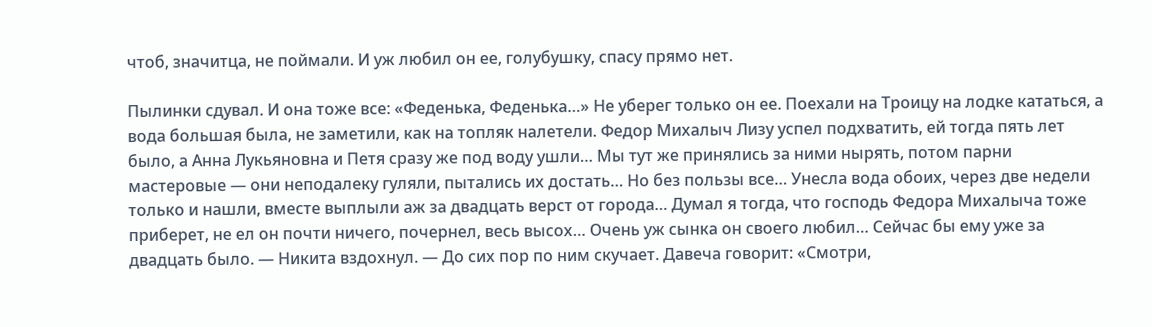чтоб, значитца, не поймали. И уж любил он ее, голубушку, спасу прямо нет.

Пылинки сдувал. И она тоже все: «Феденька, Феденька…» Не уберег только он ее. Поехали на Троицу на лодке кататься, а вода большая была, не заметили, как на топляк налетели. Федор Михалыч Лизу успел подхватить, ей тогда пять лет было, а Анна Лукьяновна и Петя сразу же под воду ушли… Мы тут же принялись за ними нырять, потом парни мастеровые — они неподалеку гуляли, пытались их достать… Но без пользы все… Унесла вода обоих, через две недели только и нашли, вместе выплыли аж за двадцать верст от города… Думал я тогда, что господь Федора Михалыча тоже приберет, не ел он почти ничего, почернел, весь высох… Очень уж сынка он своего любил… Сейчас бы ему уже за двадцать было. — Никита вздохнул. — До сих пор по ним скучает. Давеча говорит: «Смотри,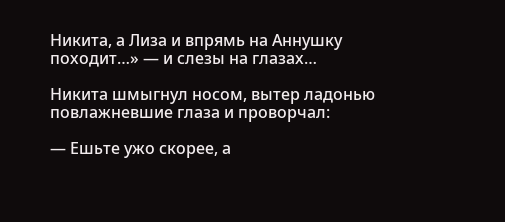Никита, а Лиза и впрямь на Аннушку походит…» — и слезы на глазах…

Никита шмыгнул носом, вытер ладонью повлажневшие глаза и проворчал:

— Ешьте ужо скорее, а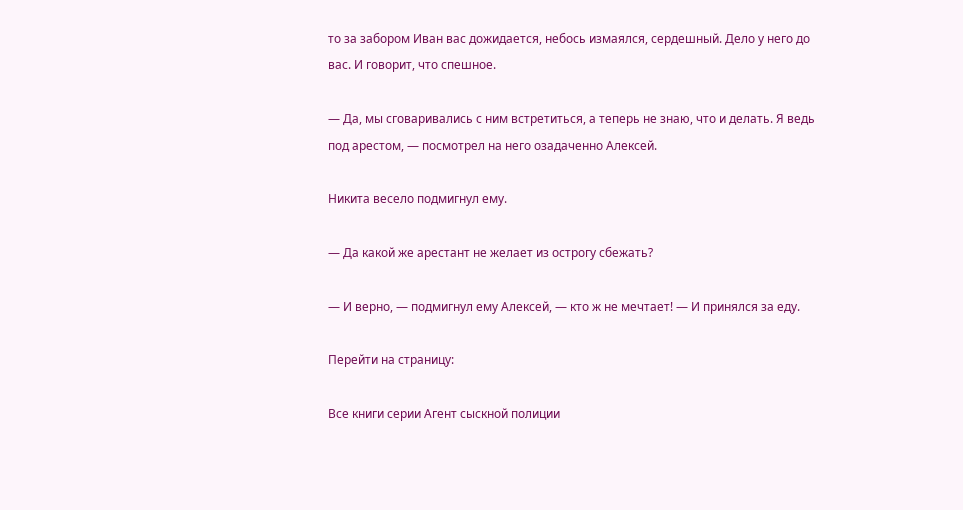то за забором Иван вас дожидается, небось измаялся, сердешный. Дело у него до вас. И говорит, что спешное.

— Да, мы сговаривались с ним встретиться, а теперь не знаю, что и делать. Я ведь под арестом, — посмотрел на него озадаченно Алексей.

Никита весело подмигнул ему.

— Да какой же арестант не желает из острогу сбежать?

— И верно, — подмигнул ему Алексей, — кто ж не мечтает! — И принялся за еду.

Перейти на страницу:

Все книги серии Агент сыскной полиции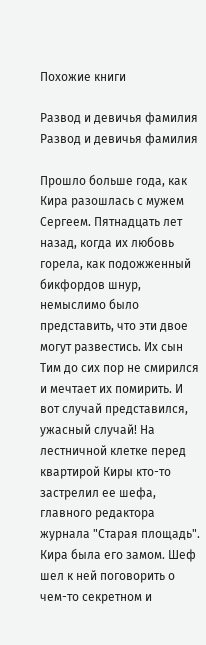Похожие книги

Развод и девичья фамилия
Развод и девичья фамилия

Прошло больше года, как Кира разошлась с мужем Сергеем. Пятнадцать лет назад, когда их любовь горела, как подожженный бикфордов шнур, немыслимо было представить, что эти двое могут развестись. Их сын Тим до сих пор не смирился и мечтает их помирить. И вот случай представился, ужасный случай! На лестничной клетке перед квартирой Киры кто-то застрелил ее шефа, главного редактора журнала "Старая площадь". Кира была его замом. Шеф шел к ней поговорить о чем-то секретном и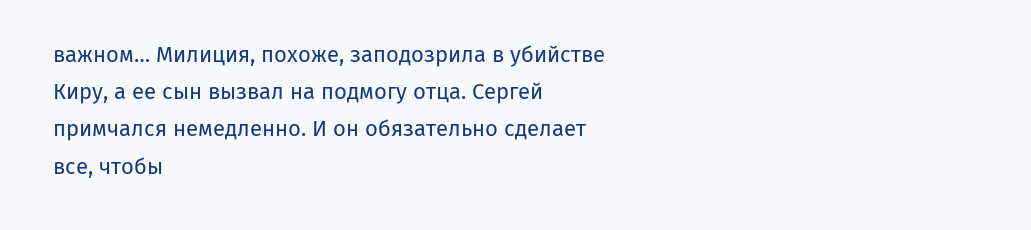важном… Милиция, похоже, заподозрила в убийстве Киру, а ее сын вызвал на подмогу отца. Сергей примчался немедленно. И он обязательно сделает все, чтобы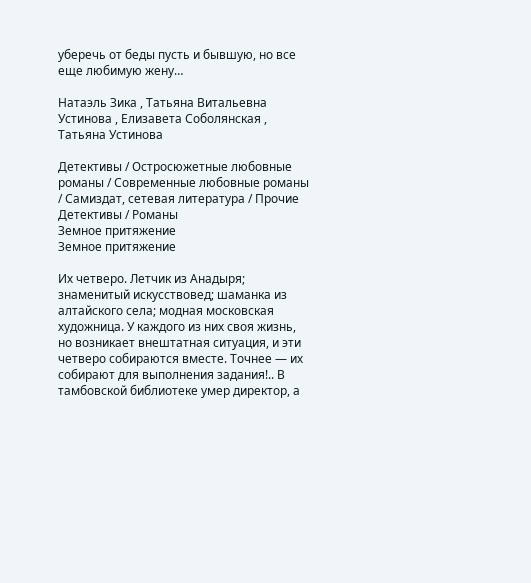уберечь от беды пусть и бывшую, но все еще любимую жену…

Натаэль Зика , Татьяна Витальевна Устинова , Елизавета Соболянская , Татьяна Устинова

Детективы / Остросюжетные любовные романы / Современные любовные романы / Самиздат, сетевая литература / Прочие Детективы / Романы
Земное притяжение
Земное притяжение

Их четверо. Летчик из Анадыря; знаменитый искусствовед; шаманка из алтайского села; модная московская художница. У каждого из них своя жизнь, но возникает внештатная ситуация, и эти четверо собираются вместе. Точнее — их собирают для выполнения задания!.. В тамбовской библиотеке умер директор, а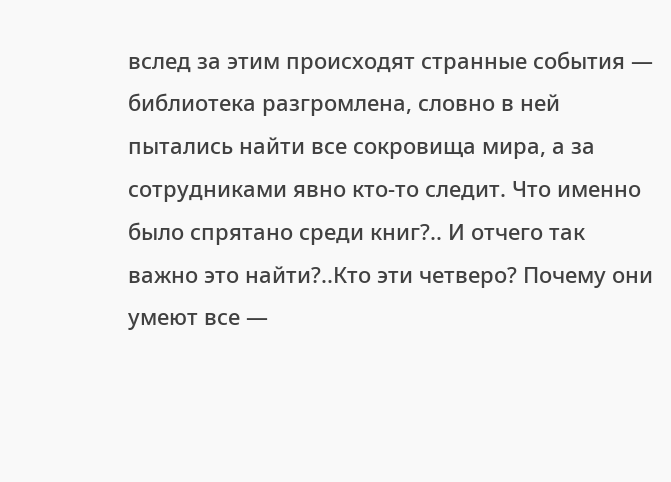вслед за этим происходят странные события — библиотека разгромлена, словно в ней пытались найти все сокровища мира, а за сотрудниками явно кто-то следит. Что именно было спрятано среди книг?.. И отчего так важно это найти?..Кто эти четверо? Почему они умеют все —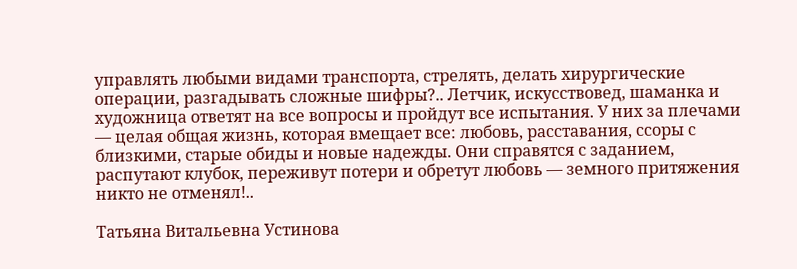управлять любыми видами транспорта, стрелять, делать хирургические операции, разгадывать сложные шифры?.. Летчик, искусствовед, шаманка и художница ответят на все вопросы и пройдут все испытания. У них за плечами — целая общая жизнь, которая вмещает все: любовь, расставания, ссоры с близкими, старые обиды и новые надежды. Они справятся с заданием, распутают клубок, переживут потери и обретут любовь — земного притяжения никто не отменял!..

Татьяна Витальевна Устинова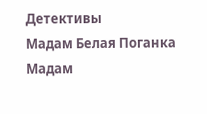Детективы
Мадам Белая Поганка
Мадам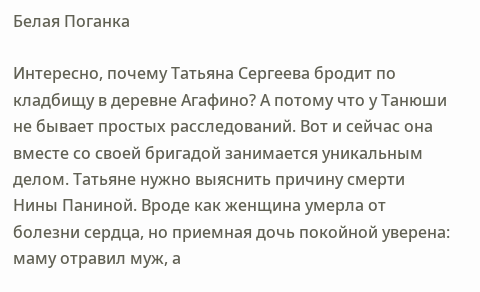Белая Поганка

Интересно, почему Татьяна Сергеева бродит по кладбищу в деревне Агафино? А потому что у Танюши не бывает простых расследований. Вот и сейчас она вместе со своей бригадой занимается уникальным делом. Татьяне нужно выяснить причину смерти Нины Паниной. Вроде как женщина умерла от болезни сердца, но приемная дочь покойной уверена: маму отравил муж, а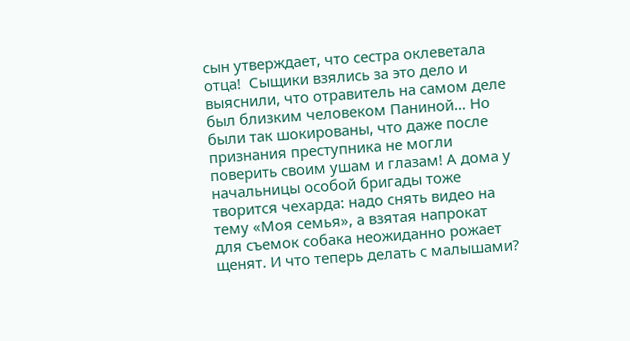сын утверждает, что сестра оклеветала отца!  Сыщики взялись за это дело и выяснили, что отравитель на самом деле был близким человеком Паниной… Но были так шокированы, что даже после признания преступника не могли поверить своим ушам и глазам! А дома у начальницы особой бригады тоже творится чехарда: надо снять видео на тему «Моя семья», а взятая напрокат для съемок собака неожиданно рожает щенят. И что теперь делать с малышами?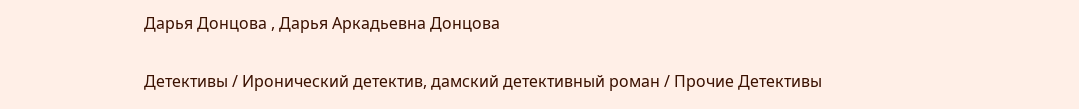Дарья Донцова , Дарья Аркадьевна Донцова

Детективы / Иронический детектив, дамский детективный роман / Прочие Детективы